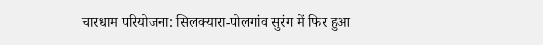चारधाम परियोजना: सिलक्यारा-पोलगांव सुरंग में फिर हुआ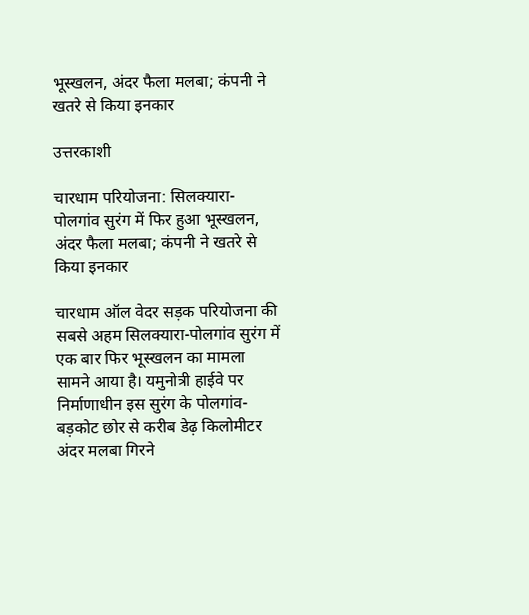भूस्खलन, अंदर फैला मलबा; कंपनी ने खतरे से किया इनकार

उत्तरकाशी

चारधाम परियोजना: सिलक्यारा-पोलगांव सुरंग में फिर हुआ भूस्खलन, अंदर फैला मलबा; कंपनी ने खतरे से किया इनकार

चारधाम ऑल वेदर सड़क परियोजना की सबसे अहम सिलक्यारा-पोलगांव सुरंग में एक बार फिर भूस्खलन का मामला सामने आया है। यमुनोत्री हाईवे पर निर्माणाधीन इस सुरंग के पोलगांव-बड़कोट छोर से करीब डेढ़ किलोमीटर अंदर मलबा गिरने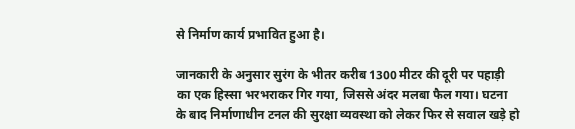से निर्माण कार्य प्रभावित हुआ है।

जानकारी के अनुसार सुरंग के भीतर करीब 1300 मीटर की दूरी पर पहाड़ी का एक हिस्सा भरभराकर गिर गया, जिससे अंदर मलबा फैल गया। घटना के बाद निर्माणाधीन टनल की सुरक्षा व्यवस्था को लेकर फिर से सवाल खड़े हो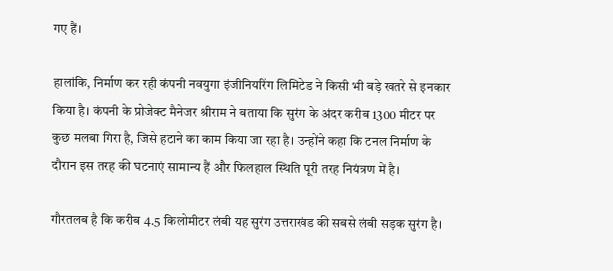गए हैं।

हालांकि, निर्माण कर रही कंपनी नवयुगा इंजीनियरिंग लिमिटेड ने किसी भी बड़े खतरे से इनकार किया है। कंपनी के प्रोजेक्ट मैनेजर श्रीराम ने बताया कि सुरंग के अंदर करीब 1300 मीटर पर कुछ मलबा गिरा है, जिसे हटाने का काम किया जा रहा है। उन्होंने कहा कि टनल निर्माण के दौरान इस तरह की घटनाएं सामान्य हैं और फिलहाल स्थिति पूरी तरह नियंत्रण में है।

गौरतलब है कि करीब 4.5 किलोमीटर लंबी यह सुरंग उत्तराखंड की सबसे लंबी सड़क सुरंग है।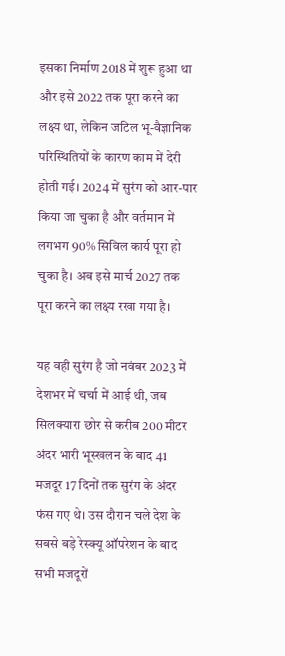इसका निर्माण 2018 में शुरू हुआ था और इसे 2022 तक पूरा करने का लक्ष्य था, लेकिन जटिल भू-वैज्ञानिक परिस्थितियों के कारण काम में देरी होती गई। 2024 में सुरंग को आर-पार किया जा चुका है और वर्तमान में लगभग 90% सिविल कार्य पूरा हो चुका है। अब इसे मार्च 2027 तक पूरा करने का लक्ष्य रखा गया है।

यह वही सुरंग है जो नवंबर 2023 में देशभर में चर्चा में आई थी, जब सिलक्यारा छोर से करीब 200 मीटर अंदर भारी भूस्खलन के बाद 41 मजदूर 17 दिनों तक सुरंग के अंदर फंस गए थे। उस दौरान चले देश के सबसे बड़े रेस्क्यू ऑपरेशन के बाद सभी मजदूरों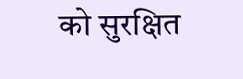को सुरक्षित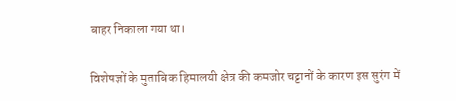बाहर निकाला गया था।

विशेषज्ञों के मुताबिक हिमालयी क्षेत्र की कमजोर चट्टानों के कारण इस सुरंग में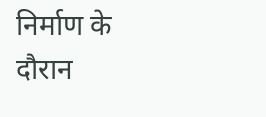निर्माण के दौरान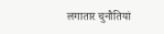लगातार चुनौतियां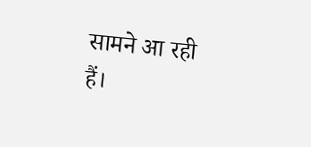सामने आ रही हैं।